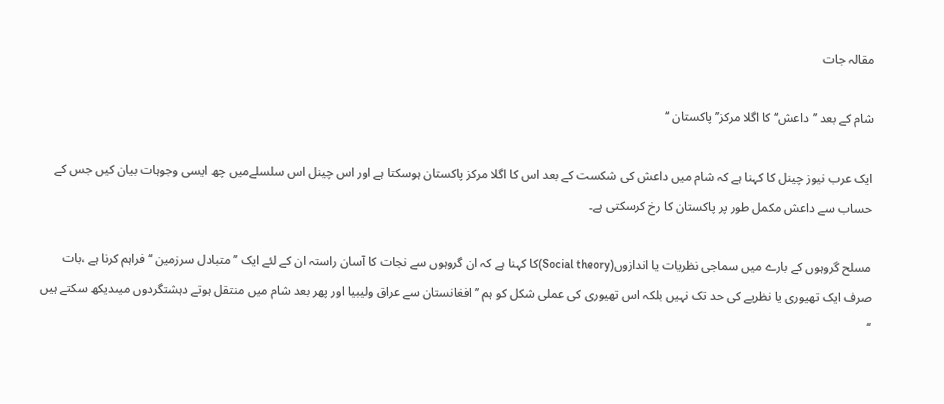مقالہ جات

شام کے بعد ’’داعش‘‘ کا اگلا مرکز’’پاکستان ‘‘

ایک عرب نیوز چینل کا کہنا ہے کہ شام میں داعش کی شکست کے بعد اس کا اگلا مرکز پاکستان ہوسکتا ہے اور اس چینل اس سلسلےمیں چھ ایسی وجوہات بیان کیں جس کے حساب سے داعش مکمل طور پر پاکستان کا رخ کرسکتی ہے۔

مسلح گروہوں کے بارے میں سماجی نظریات یا اندازوں(Social theory)کا کہنا ہے کہ ان گروہوں سے نجات کا آسان راستہ ان کے لئے ایک ’’متبادل سرزمین ‘‘فراہم کرنا ہے ،بات صرف ایک تھیوری یا نظریے کی حد تک نہیں بلکہ اس تھیوری کی عملی شکل کو ہم ’’افغانستان سے عراق ولیبیا اور پھر بعد شام میں منتقل ہوتے دہشتگردوں میںدیکھ سکتے ہیں ‘‘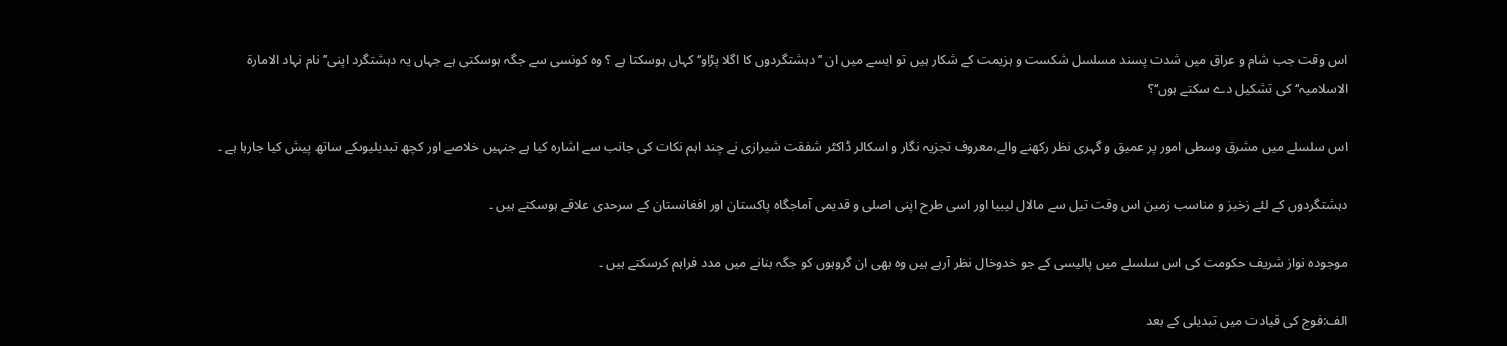اس وقت جب شام و عراق میں شدت پسند مسلسل شکست و ہزیمت کے شکار ہیں تو ایسے میں ان ’’دہشتگردوں کا اگلا پڑاو‘‘ کہاں ہوسکتا ہے ؟ وہ کونسی سے جگہ ہوسکتی ہے جہاں یہ دہشتگرد اپنی’’ نام نہاد الامارۃ الاسلامیہ‘‘کی تشکیل دے سکتے ہوں‘‘؟

اس سلسلے میں مشرق وسطی امور پر عمیق و گہری نظر رکھنے والے،معروف تجزیہ نگار و اسکالر ڈاکٹر شفقت شیرازی نے چند اہم نکات کی جانب سے اشارہ کیا ہے جنہیں خلاصے اور کچھ تبدیلیوںکے ساتھ پیش کیا جارہا ہے ۔

دہشتگردوں کے لئے زخیز و مناسب زمین اس وقت تیل سے مالال لیبیا اور اسی طرح اپنی اصلی و قدیمی آماجگاہ پاکستان اور افغانستان کے سرحدی علاقے ہوسکتے ہیں ۔

موجودہ نواز شریف حکومت کی اس سلسلے میں پالیسی کے جو خدوخال نظر آرہے ہیں وہ بھی ان گروہوں کو جگہ بنانے میں مدد فراہم کرسکتے ہیں ۔

الف:فوج کی قیادت میں تبدیلی کے بعد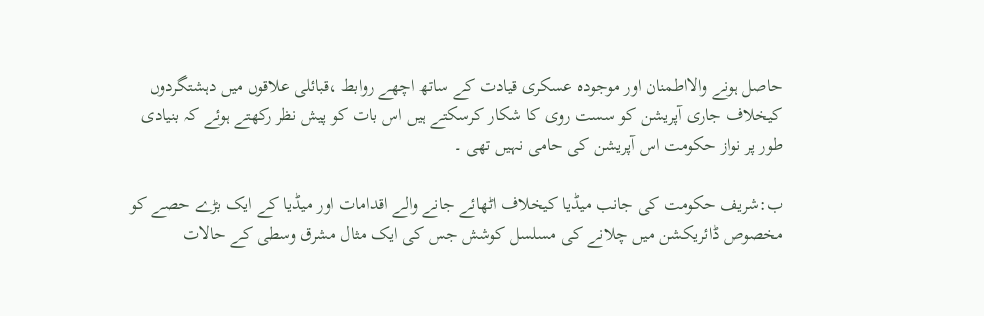حاصل ہونے والااطمنان اور موجودہ عسکری قیادت کے ساتھ اچھے روابط ،قبائلی علاقوں میں دہشتگردوں کیخلاف جاری آپریشن کو سست روی کا شکار کرسکتے ہیں اس بات کو پیش نظر رکھتے ہوئے کہ بنیادی طور پر نواز حکومت اس آپریشن کی حامی نہیں تھی ۔

ب:شریف حکومت کی جانب میڈیا کیخلاف اٹھائے جانے والے اقدامات اور میڈیا کے ایک بڑے حصے کو مخصوص ڈائریکشن میں چلانے کی مسلسل کوشش جس کی ایک مثال مشرق وسطی کے حالات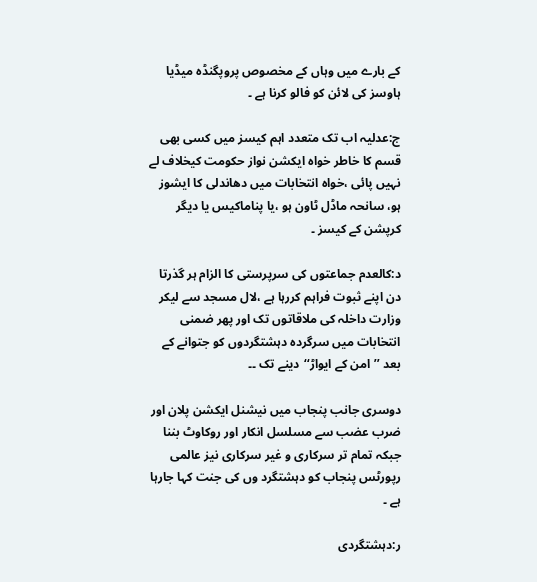کے بارے میں وہاں کے مخصوص پروپگنڈہ میڈیا ہاوسز کی لائن کو فالو کرنا ہے ۔

ج:عدلیہ اب تک متعدد اہم کیسز میں کسی بھی قسم کا خاطر خواہ ایکشن نواز حکومت کیخلاف لے نہیں پائی ،خواہ انتخابات میں دھاندلی کا ایشوز ہو، سانحہ ماڈل ٹاون ہو ،یا پناماکیس یا دیگر کرپشن کے کیسز ۔

د:کالعدم جماعتوں کی سرپرستی کا الزام ہر گذرتا دن اپنے ثبوت فراہم کررہا ہے ،لال مسجد سے لیکر وزارت داخلہ کی ملاقاتوں تک اور پھر ضمنی انتخابات میں سرگردہ دہشتگردوں کو جتوانے کے بعد ’’امن کے ایواڑ‘‘دینے تک ۔۔

دوسری جانب پنجاب میں نیشنل ایکشن پلان اور ضرب عضب سے مسلسل انکار اور روکاوٹ بننا جبکہ تمام تر سرکاری و غیر سرکاری نیز عالمی رپورٹس پنجاب کو دہشتگرد وں کی جنت کہا جارہا ہے ۔

ر:دہشتگردی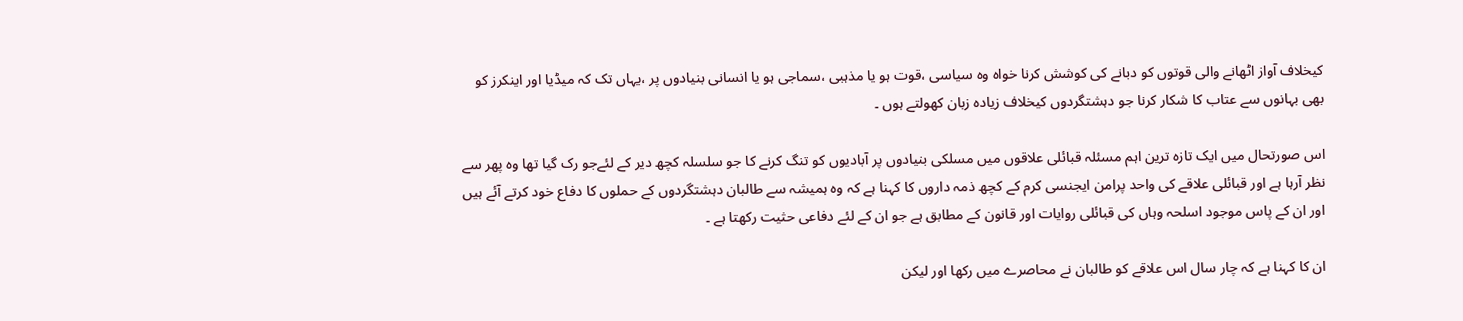کیخلاف آواز اٹھانے والی قوتوں کو دبانے کی کوشش کرنا خواہ وہ سیاسی ،قوت ہو یا مذہبی ،سماجی ہو یا انسانی بنیادوں پر ،یہاں تک کہ میڈیا اور اینکرز کو بھی بہانوں سے عتاب کا شکار کرنا جو دہشتگردوں کیخلاف زیادہ زبان کھولتے ہوں ۔

اس صورتحال میں ایک تازہ ترین اہم مسئلہ قبائلی علاقوں میں مسلکی بنیادوں پر آبادیوں کو تنگ کرنے کا جو سلسلہ کچھ دیر کے لئےجو رک گیا تھا وہ پھر سے نظر آرہا ہے اور قبائلی علاقے کی واحد پرامن ایجنسی کرم کے کچھ ذمہ داروں کا کہنا ہے کہ وہ ہمیشہ سے طالبان دہشتگردوں کے حملوں کا دفاع خود کرتے آئے ہیں اور ان کے پاس موجود اسلحہ وہاں کی قبائلی روایات اور قانون کے مطابق ہے جو ان کے لئے دفاعی حثیت رکھتا ہے ۔

ان کا کہنا ہے کہ چار سال اس علاقے کو طالبان نے محاصرے میں رکھا اور لیکن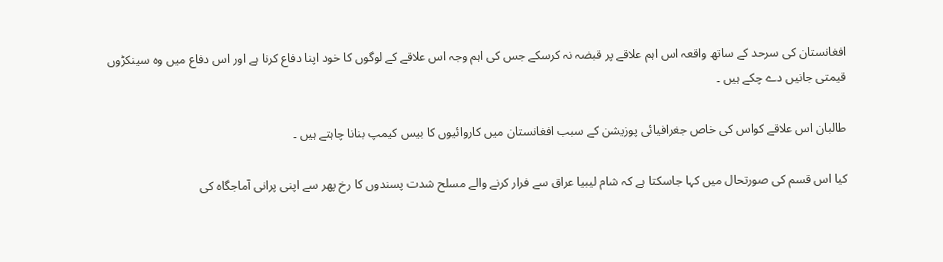افغانستان کی سرحد کے ساتھ واقعہ اس اہم علاقے پر قبضہ نہ کرسکے جس کی اہم وجہ اس علاقے کے لوگوں کا خود اپنا دفاع کرنا ہے اور اس دفاع میں وہ سینکڑوں قیمتی جانیں دے چکے ہیں ۔

طالبان اس علاقے کواس کی خاص جغرافیائی پوزیشن کے سبب افغانستان میں کاروائیوں کا بیس کیمپ بنانا چاہتے ہیں ۔

کیا اس قسم کی صورتحال میں کہا جاسکتا ہے کہ شام لیبیا عراق سے فرار کرنے والے مسلح شدت پسندوں کا رخ پھر سے اپنی پرانی آماجگاہ کی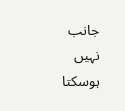جانب نہیں ہوسکتا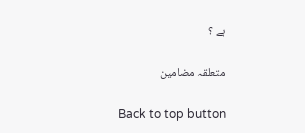ہے ؟

متعلقہ مضامین

Back to top button